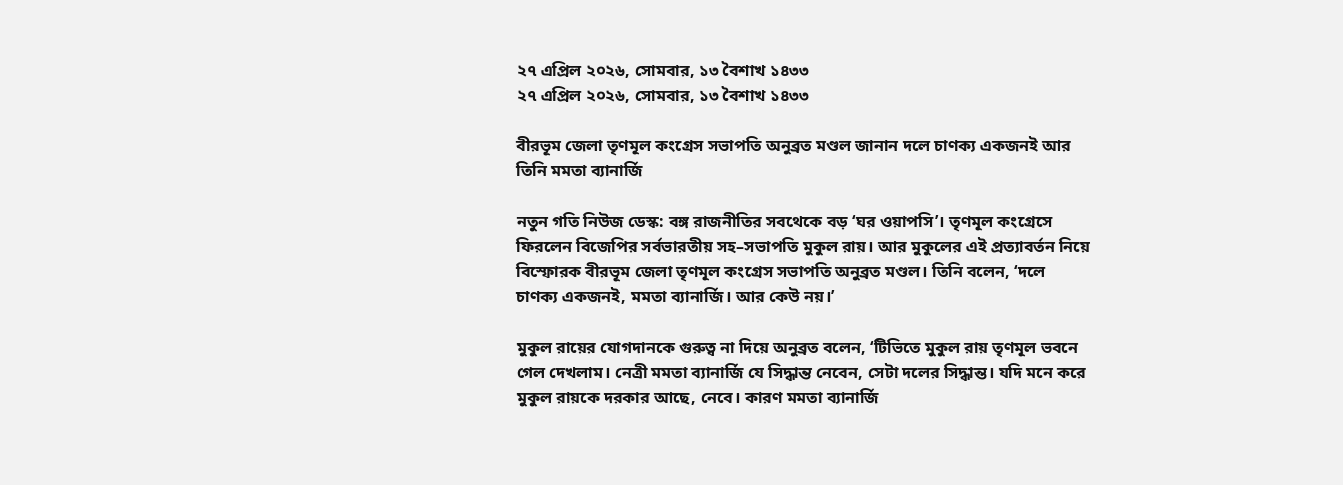২৭ এপ্রিল ২০২৬, সোমবার, ১৩ বৈশাখ ১৪৩৩
২৭ এপ্রিল ২০২৬, সোমবার, ১৩ বৈশাখ ১৪৩৩

বীরভূম জেলা তৃণমূল কংগ্রেস সভাপতি অনুব্রত মণ্ডল জানান দলে চাণক্য একজনই আর তিনি মমতা ব্যানার্জি

নতুন গতি নিউজ ডেস্ক: বঙ্গ রাজনীতির সবথেকে বড় ‘ঘর ওয়াপসি’। তৃণমূল কংগ্রেসে ফিরলেন বিজেপির সর্বভারতীয় সহ–সভাপতি মুকুল রায়। আর মুকুলের এই প্রত্যাবর্তন নিয়ে বিস্ফোরক বীরভূম জেলা তৃণমূল কংগ্রেস সভাপতি অনুব্রত মণ্ডল। তিনি বলেন, ‘দলে চাণক্য একজনই, মমতা ব্যানার্জি। আর কেউ নয়।’

মুকুল রায়ের যোগদানকে গুরুত্ব না দিয়ে অনুব্রত বলেন, ‘টিভিতে মুকুল রায় তৃণমূল ভবনে গেল দেখলাম। নেত্রী মমতা ব্যানার্জি যে সিদ্ধান্ত নেবেন, সেটা দলের সিদ্ধান্ত। যদি মনে করে মুকুল রায়কে দরকার আছে, নেবে। কারণ মমতা ব্যানার্জি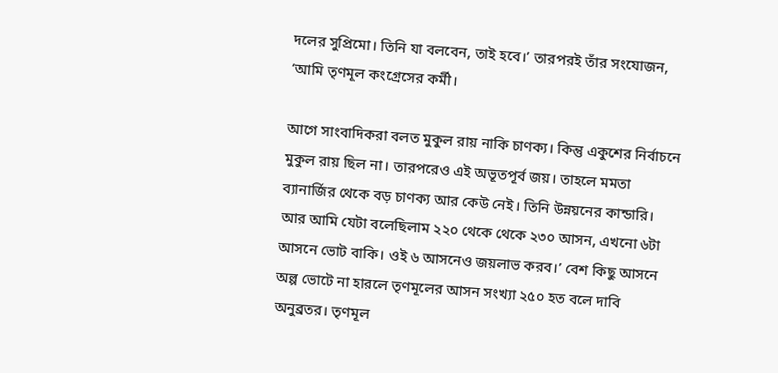দলের সুপ্রিমো। তিনি যা বলবেন, তাই হবে।’ তারপরই তাঁর সংযোজন, ‘আমি তৃণমূল কংগ্রেসের কর্মী।

আগে সাংবাদিকরা বলত মুকুল রায় নাকি চাণক্য। কিন্তু একুশের নির্বাচনে মুকুল রায় ছিল না। তারপরেও এই অভূতপূর্ব জয়। তাহলে মমতা ব্যানার্জির থেকে বড় চাণক্য আর কেউ নেই। তিনি উন্নয়নের কান্ডারি। আর আমি যেটা বলেছিলাম ২২০ থেকে থেকে ২৩০ আসন, এখনো ৬টা আসনে ভোট বাকি। ওই ৬ আসনেও জয়লাভ করব।’ বেশ কিছু আসনে অল্প ভোটে না হারলে তৃণমূলের আসন সংখ্যা ২৫০ হত বলে দাবি অনুব্রতর। তৃণমূল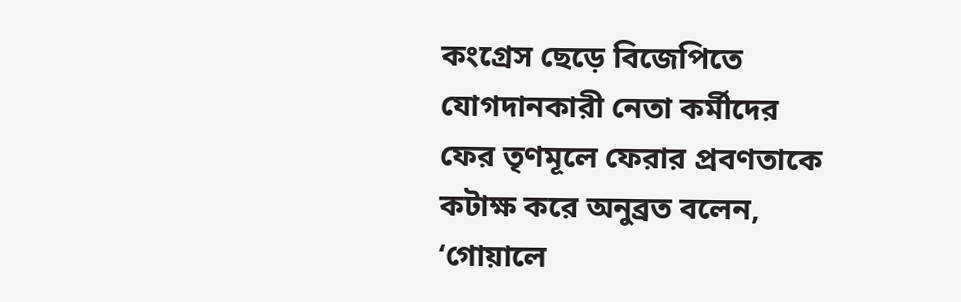কংগ্রেস ছেড়ে বিজেপিতে যোগদানকারী নেতা কর্মীদের ফের তৃণমূলে ফেরার প্রবণতাকে কটাক্ষ করে অনুব্রত বলেন, ‘গোয়ালে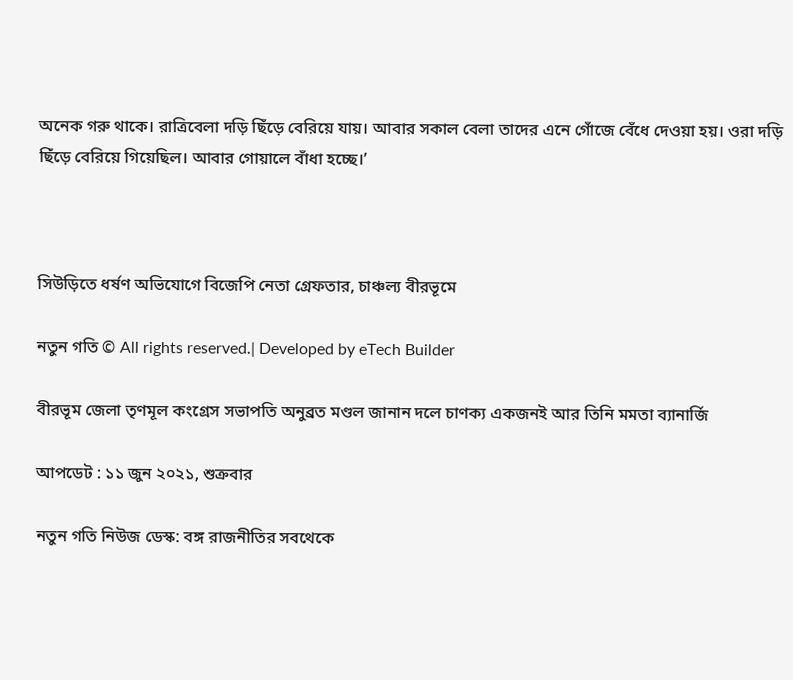অনেক গরু থাকে। রাত্রিবেলা দড়ি ছিঁড়ে বেরিয়ে যায়। আবার সকাল বেলা তাদের এনে গোঁজে বেঁধে দেওয়া হয়। ওরা দড়ি ছিঁড়ে বেরিয়ে গিয়েছিল। আবার গোয়ালে বাঁধা হচ্ছে।’



সিউড়িতে ধর্ষণ অভিযোগে বিজেপি নেতা গ্রেফতার, চাঞ্চল্য বীরভূমে

নতুন গতি © All rights reserved.| Developed by eTech Builder

বীরভূম জেলা তৃণমূল কংগ্রেস সভাপতি অনুব্রত মণ্ডল জানান দলে চাণক্য একজনই আর তিনি মমতা ব্যানার্জি

আপডেট : ১১ জুন ২০২১, শুক্রবার

নতুন গতি নিউজ ডেস্ক: বঙ্গ রাজনীতির সবথেকে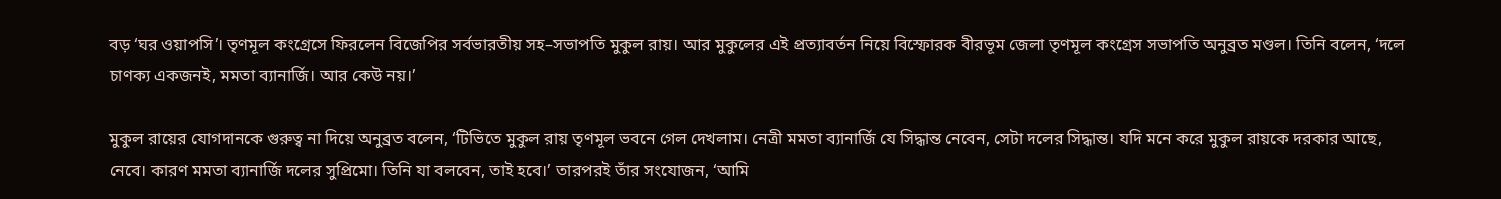বড় ‘ঘর ওয়াপসি’। তৃণমূল কংগ্রেসে ফিরলেন বিজেপির সর্বভারতীয় সহ–সভাপতি মুকুল রায়। আর মুকুলের এই প্রত্যাবর্তন নিয়ে বিস্ফোরক বীরভূম জেলা তৃণমূল কংগ্রেস সভাপতি অনুব্রত মণ্ডল। তিনি বলেন, ‘দলে চাণক্য একজনই, মমতা ব্যানার্জি। আর কেউ নয়।’

মুকুল রায়ের যোগদানকে গুরুত্ব না দিয়ে অনুব্রত বলেন, ‘টিভিতে মুকুল রায় তৃণমূল ভবনে গেল দেখলাম। নেত্রী মমতা ব্যানার্জি যে সিদ্ধান্ত নেবেন, সেটা দলের সিদ্ধান্ত। যদি মনে করে মুকুল রায়কে দরকার আছে, নেবে। কারণ মমতা ব্যানার্জি দলের সুপ্রিমো। তিনি যা বলবেন, তাই হবে।’ তারপরই তাঁর সংযোজন, ‘আমি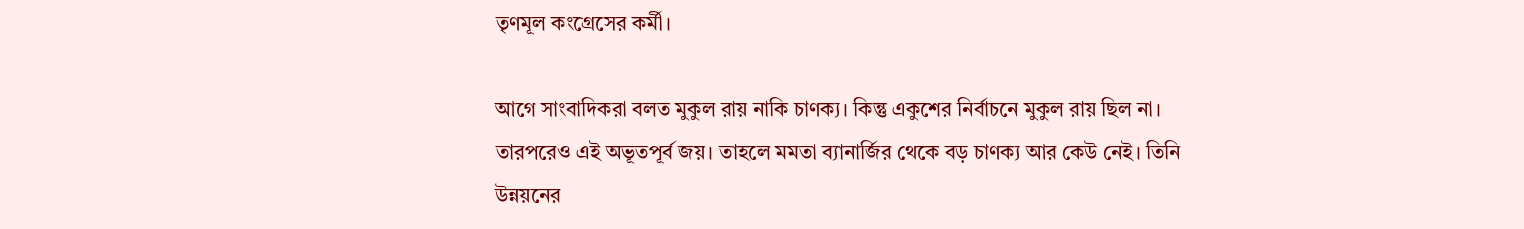তৃণমূল কংগ্রেসের কর্মী।

আগে সাংবাদিকরা বলত মুকুল রায় নাকি চাণক্য। কিন্তু একুশের নির্বাচনে মুকুল রায় ছিল না। তারপরেও এই অভূতপূর্ব জয়। তাহলে মমতা ব্যানার্জির থেকে বড় চাণক্য আর কেউ নেই। তিনি উন্নয়নের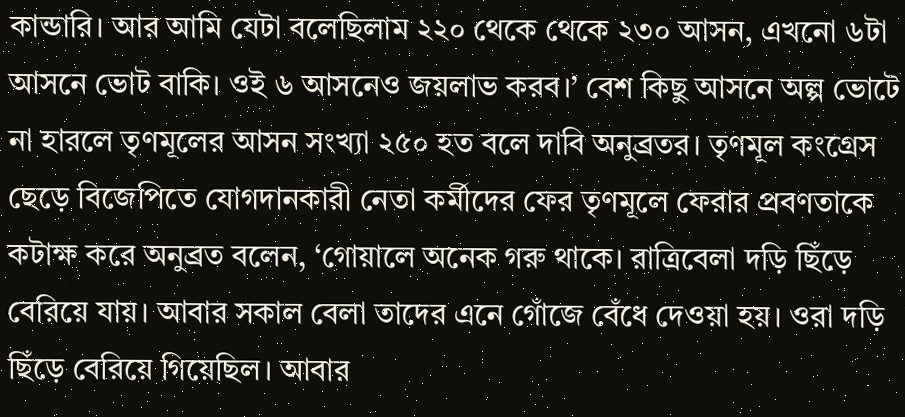কান্ডারি। আর আমি যেটা বলেছিলাম ২২০ থেকে থেকে ২৩০ আসন, এখনো ৬টা আসনে ভোট বাকি। ওই ৬ আসনেও জয়লাভ করব।’ বেশ কিছু আসনে অল্প ভোটে না হারলে তৃণমূলের আসন সংখ্যা ২৫০ হত বলে দাবি অনুব্রতর। তৃণমূল কংগ্রেস ছেড়ে বিজেপিতে যোগদানকারী নেতা কর্মীদের ফের তৃণমূলে ফেরার প্রবণতাকে কটাক্ষ করে অনুব্রত বলেন, ‘গোয়ালে অনেক গরু থাকে। রাত্রিবেলা দড়ি ছিঁড়ে বেরিয়ে যায়। আবার সকাল বেলা তাদের এনে গোঁজে বেঁধে দেওয়া হয়। ওরা দড়ি ছিঁড়ে বেরিয়ে গিয়েছিল। আবার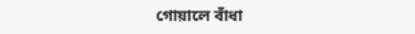গোয়ালে বাঁধা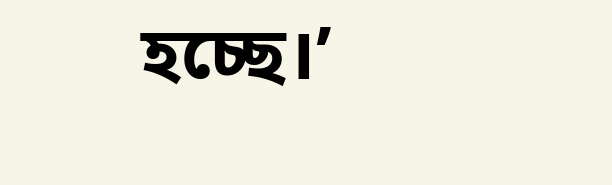হচ্ছে।’